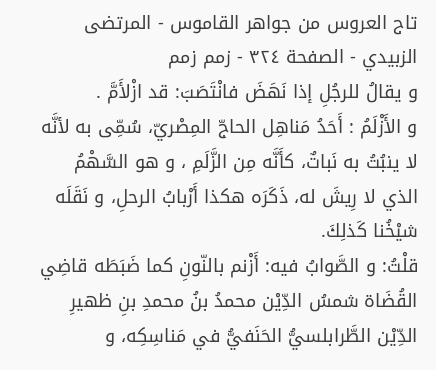تاج العروس من جواهر القاموس - المرتضى الزبيدي - الصفحة ٣٢٤ - زمم زمم
و يقالُ للرجُلِ إذا نَهَضَ فانْتَصَبَ: قد ازْلأَمَّ .
و الأَزْلَمُ : أَحَدُ مَناهِل الحاجّ المِصْريّ، سُمِّى به لأنَّه لا ينبُتُ به نَباتٌ، كأَنَّه مِن الزَّلَمِ ، و هو السَّهْمُ الذي لا رِيشَ له، ذَكَرَه هكذا أَرْبابُ الرحلِ، و نَقَلَه شيْخُنا كَذلِكَ.
قلْتُ: و الصَّوابُ فيه: أَزْنم بالنّونِ كما ضَبَطَه قاضِي القُضَاة شمسُ الدِّيْن محمدُ بنُ محمدِ بنِ ظهيرِ الدِّيْن الطَّرابلسيُّ الحَنَفيُّ في مَناسِكِه، و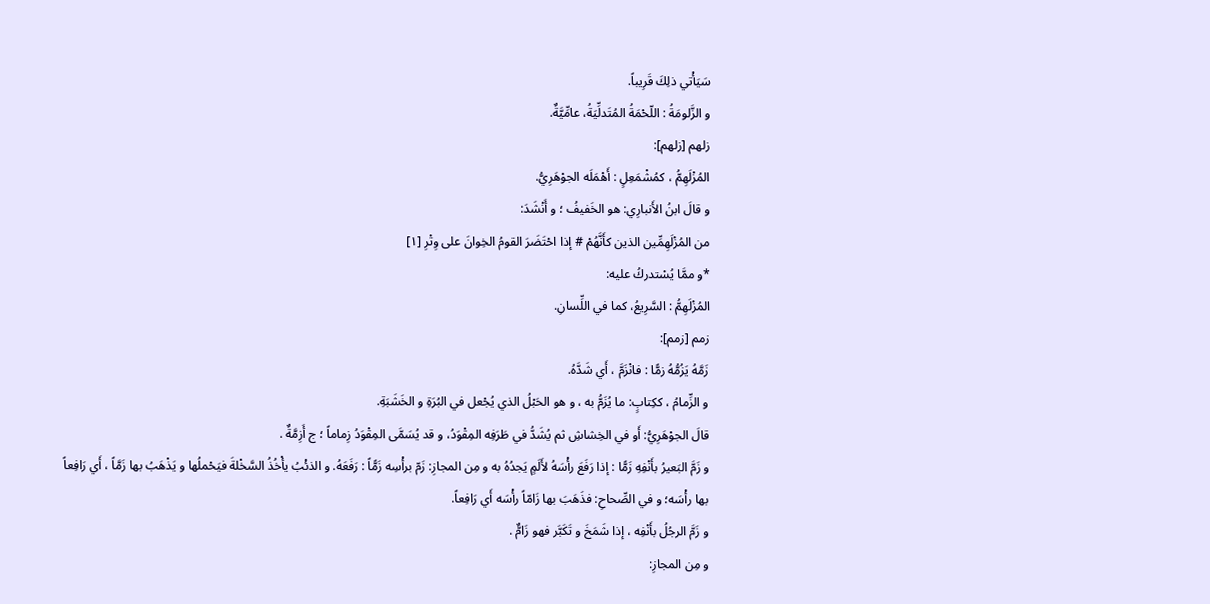سَيَأْتي ذلِكَ قَرِيباً.
و الزَّلومَةُ : اللّحْمَةُ المُتَدلِّيَةُ، عامِّيَّةٌ.
زلهم [زلهم]:
المُزْلَهِمُّ ، كمُشْمَعِلٍ : أَهْمَلَه الجوْهَرِيُّ.
و قالَ ابنُ الأَنبارِي: هو الخَفيفُ ؛ و أَنْشَدَ:
من المُزْلَهِمِّين الذين كأَنَّهُمْ # إذا احْتَضَرَ القومُ الخِوانَ على وِتْرِ [١]
*و ممَّا يُسْتدركُ عليه:
المُزْلَهِمُّ : السَّرِيعُ، كما في اللِّسانِ.
زمم [زمم]:
زَمَّهُ يَزُمُّهُ زمًّا : فانْزَمَّ ، أَي شَدَّهُ.
و الزِّمامُ ، ككِتابٍ: ما يُزَمُّ به ، و هو الحَبْلُ الذي يُجْعل في البُرَةِ و الخَشَبَةِ.
قالَ الجوْهَرِيُّ: أَو في الخِشاشِ ثم يُشَدُّ في طَرَفِه المِقْوَدُ، و قد يُسَمَّى المِقْوَدُ زِماماً ؛ ج أَزِمَّةٌ .
و زَمَّ البَعيرُ بأَنْفِهِ زَمًّا : إذا رَفَعَ رأْسَهُ لأَلَمٍ يَجدُهُ به و مِن المجازِ: زَمّ برأْسِه زَمًّاً : رَفَعَهُ. و الذئْبُ يأْخُذُ السَّخْلةَ فيَحْملُها و يَذْهَبُ بها زَمَّاً ، أَي رَافِعاً بها رأْسَه؛ و في الصِّحاحِ: فذَهَبَ بها زَامّاً رأْسَه أَي رَافِعاً.
و زَمَّ الرجُلُ بأَنْفِه ، إذا شَمَخَ و تَكَبَّر فهو زَامٌّ .
و مِن المجازِ: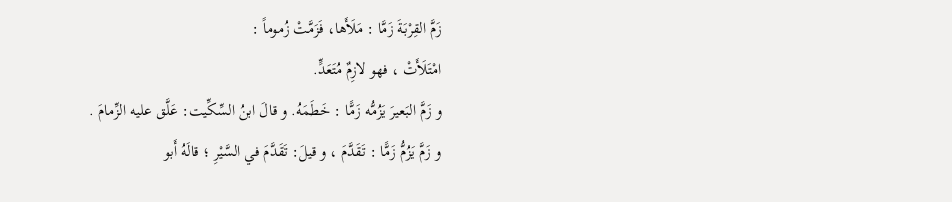زَمَّ القِرْبَةَ زَمَّا : مَلَأَها، فَزَمَّتْ زُموماً :
امْتَلَأَتْ ، فهو لازِمٌ مُتَعَدٍّ.
و زَمَّ البَعيرَ يَزُمُّه زَمًّا : خَطَمَهُ. و قالَ ابنُ السِّكِّيت: عَلَّق عليه الزِّمامَ .
و زَمَّ يَزُمُّ زَمًّا : تَقَدَّمَ ، و قيلَ: تَقَدَّمَ في السَّيْرِ ؛ قالَهُ أَبو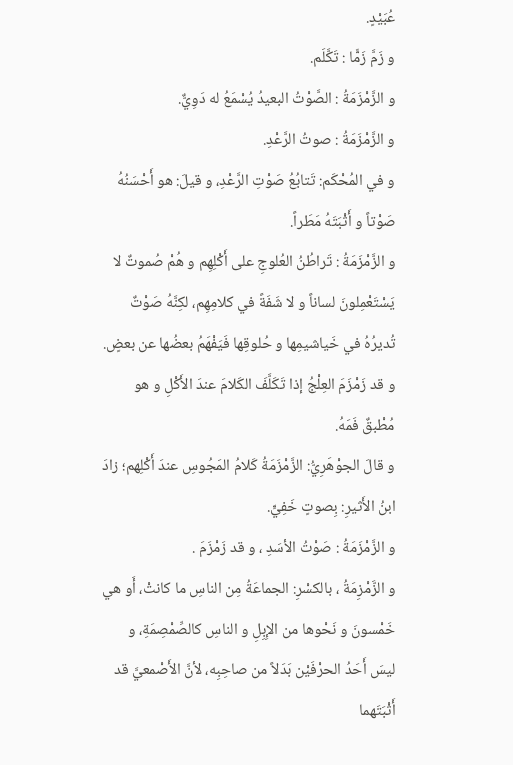عُبَيْدٍ.
و زَمَّ زَمًّا : تَكَّلَم.
و الزَّمْزَمَةُ : الصَّوْتُ البعيدُ يُسْمَعُ له دَوِيٌّ.
و الزَّمْزَمَةُ : صوتُ الرَّعْدِ.
و في المُحْكَم: تَتابُعُ صَوْتِ الرَّعْدِ، و قيلَ: هو أَحْسَنُهُ صَوْتاً و أَثْبَتَهُ مَطَراً.
و الزَّمْزَمَةُ : تَراطُنُ العُلوجِ على أَكْلِهِم و هُمْ صُموتٌ لا يَسْتَعْمِلونَ لساناً و لا شَفَةً في كلامِهِم، لكِنَّهُ صَوْتٌ تُديرُهُ في خَياشيمِها و حُلوقِها فَيَفْهَمُ بعضُها عن بعضٍ. و قد زَمْزَمَ العِلْجُ إذا تَكَلَّفَ الكَلامَ عندَ الأَكْلِ و هو مُطْبقٌ فَمَهُ.
و قالَ الجوْهَرِيُّ: الزَّمْزَمَةُ كَلامُ المَجُوسِ عندَ أَكْلِهم؛ زادَ ابنُ الأَثيرِ: بِصوتٍ خَفِيٍّ.
و الزَّمْزَمَةُ : صَوْتُ الأسَدِ ، و قد زَمْزَمَ .
و الزَّمْزِمَةُ ، بالكسْرِ: الجماعَةُ مِن الناسِ ما كانتْ، أَو هي خَمْسونَ و نَحْوها من الإِبِلِ و الناسِ كالصِّمْصِمَةِ، و ليسَ أَحَدُ الحرْفَيْن بَدَلاً من صاحِبِه، لأنَّ الأَصْمعيَّ قد أَثْبَتَهما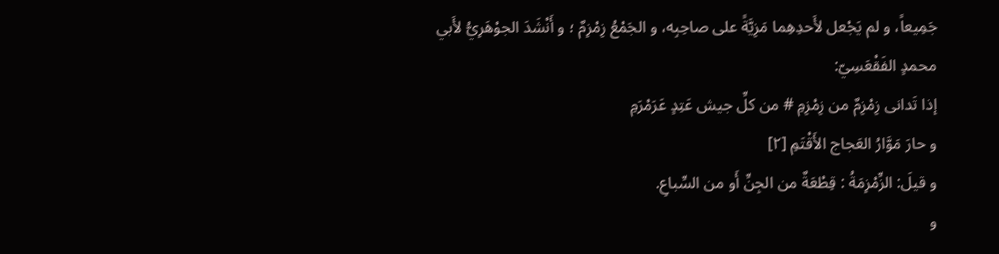جَمِيعاً، و لم يَجْعل لأَحدِهِما مَزِيَّةً على صاحِبِه، و الجَمْعُ زِمْزِمٌ ؛ و أَنْشَدَ الجوْهَرِيُّ لأَبي محمدٍ الفَقْعَسِيّ:
إذا تَدانى زِمْزِمٌ من زِمْزِمِ # من كلِّ جيش عَتِدٍ عَرَمْرَمِ
و حارَ مَوَّارُ العَجاج الأَقْتَمِ [٢]
و قيلَ: الزِّمْزِمَةُ : قِطْعَةٌ من الجِنِّ أَو من السِّباعِ.
و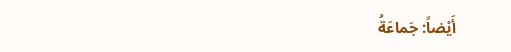أَيْضاً: جَماعَةُ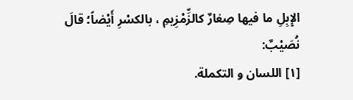الإِبِلِ ما فيها صِغارٌ كالزِّمْزِيمِ ، بالكسْرِ أَيْضاً؛ قالَ نُصَيْبٌ:
[١] اللسان و التكملة.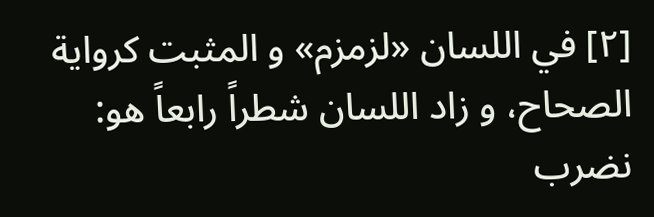[٢] في اللسان «لزمزم» و المثبت كرواية الصحاح، و زاد اللسان شطراً رابعاً هو:
نضرب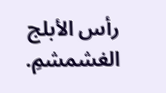رأس الأبلج الغشمشمِ.